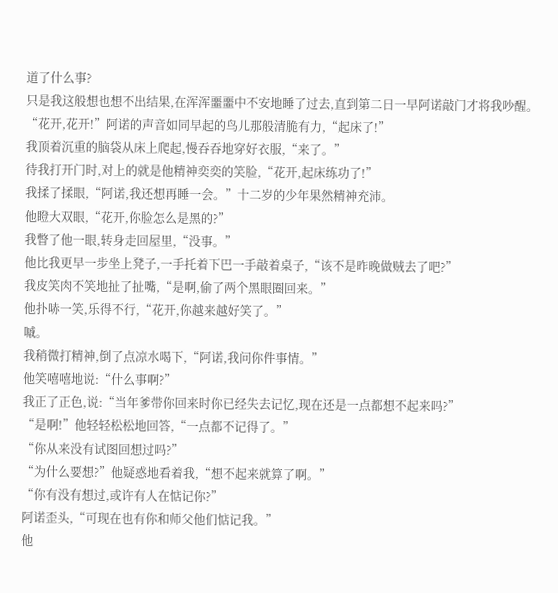道了什么事?
只是我这般想也想不出结果,在浑浑噩噩中不安地睡了过去,直到第二日一早阿诺敲门才将我吵醒。
“花开,花开!”阿诺的声音如同早起的鸟儿那般清脆有力,“起床了!”
我顶着沉重的脑袋从床上爬起,慢吞吞地穿好衣服,“来了。”
待我打开门时,对上的就是他精神奕奕的笑脸,“花开,起床练功了!”
我揉了揉眼,“阿诺,我还想再睡一会。”十二岁的少年果然精神充沛。
他瞪大双眼,“花开,你脸怎么是黑的?”
我瞥了他一眼,转身走回屋里,“没事。”
他比我更早一步坐上凳子,一手托着下巴一手敲着桌子,“该不是昨晚做贼去了吧?”
我皮笑肉不笑地扯了扯嘴,“是啊,偷了两个黑眼圈回来。”
他扑哧一笑,乐得不行,“花开,你越来越好笑了。”
嘁。
我稍微打精神,倒了点凉水喝下,“阿诺,我问你件事情。”
他笑嘻嘻地说:“什么事啊?”
我正了正色,说:“当年爹带你回来时你已经失去记忆,现在还是一点都想不起来吗?”
“是啊!”他轻轻松松地回答,“一点都不记得了。”
“你从来没有试图回想过吗?”
“为什么要想?”他疑惑地看着我,“想不起来就算了啊。”
“你有没有想过,或许有人在惦记你?”
阿诺歪头,“可现在也有你和师父他们惦记我。”
他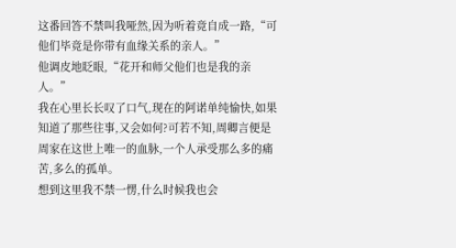这番回答不禁叫我哑然,因为听着竟自成一路,“可他们毕竟是你带有血缘关系的亲人。”
他调皮地眨眼,“花开和师父他们也是我的亲人。”
我在心里长长叹了口气,现在的阿诺单纯愉快,如果知道了那些往事,又会如何?可若不知,周卿言便是周家在这世上唯一的血脉,一个人承受那么多的痛苦,多么的孤单。
想到这里我不禁一愣,什么时候我也会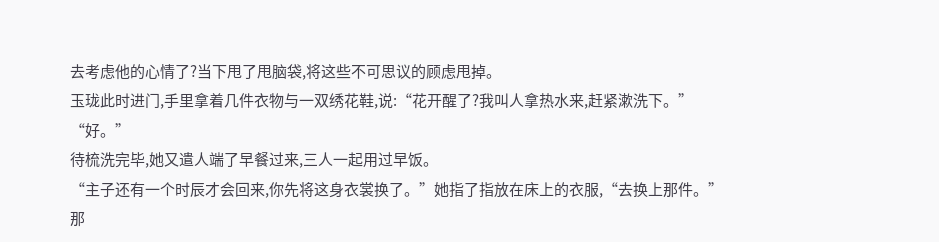去考虑他的心情了?当下甩了甩脑袋,将这些不可思议的顾虑甩掉。
玉珑此时进门,手里拿着几件衣物与一双绣花鞋,说:“花开醒了?我叫人拿热水来,赶紧漱洗下。”
“好。”
待梳洗完毕,她又遣人端了早餐过来,三人一起用过早饭。
“主子还有一个时辰才会回来,你先将这身衣裳换了。”她指了指放在床上的衣服,“去换上那件。”
那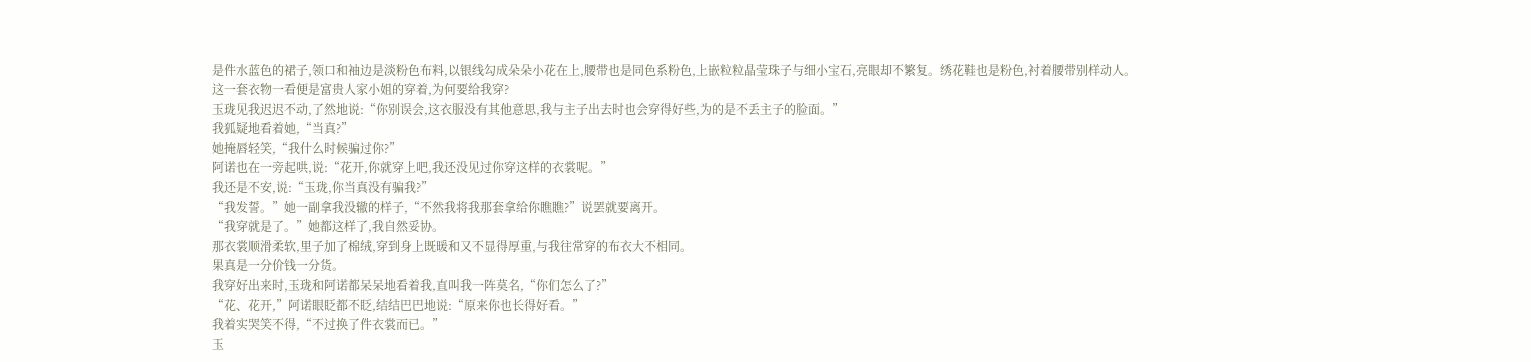是件水蓝色的裙子,领口和袖边是淡粉色布料,以银线勾成朵朵小花在上,腰带也是同色系粉色,上嵌粒粒晶莹珠子与细小宝石,亮眼却不繁复。绣花鞋也是粉色,衬着腰带别样动人。
这一套衣物一看便是富贵人家小姐的穿着,为何要给我穿?
玉珑见我迟迟不动,了然地说:“你别误会,这衣服没有其他意思,我与主子出去时也会穿得好些,为的是不丢主子的脸面。”
我狐疑地看着她,“当真?”
她掩唇轻笑,“我什么时候骗过你?”
阿诺也在一旁起哄,说:“花开,你就穿上吧,我还没见过你穿这样的衣裳呢。”
我还是不安,说:“玉珑,你当真没有骗我?”
“我发誓。”她一副拿我没辙的样子,“不然我将我那套拿给你瞧瞧?”说罢就要离开。
“我穿就是了。”她都这样了,我自然妥协。
那衣裳顺滑柔软,里子加了棉绒,穿到身上既暖和又不显得厚重,与我往常穿的布衣大不相同。
果真是一分价钱一分货。
我穿好出来时,玉珑和阿诺都呆呆地看着我,直叫我一阵莫名,“你们怎么了?”
“花、花开,”阿诺眼眨都不眨,结结巴巴地说:“原来你也长得好看。”
我着实哭笑不得,“不过换了件衣裳而已。”
玉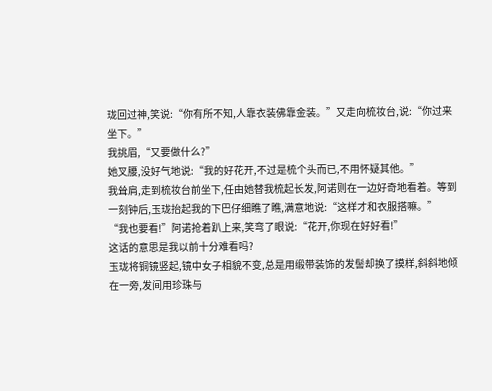珑回过神,笑说:“你有所不知,人靠衣装佛靠金装。”又走向梳妆台,说:“你过来坐下。”
我挑眉,“又要做什么?”
她叉腰,没好气地说:“我的好花开,不过是梳个头而已,不用怀疑其他。”
我耸肩,走到梳妆台前坐下,任由她替我梳起长发,阿诺则在一边好奇地看着。等到一刻钟后,玉珑抬起我的下巴仔细瞧了瞧,满意地说:“这样才和衣服搭嘛。”
“我也要看!”阿诺抢着趴上来,笑弯了眼说:“花开,你现在好好看!”
这话的意思是我以前十分难看吗?
玉珑将铜镜竖起,镜中女子相貌不变,总是用缎带装饰的发髻却换了摸样,斜斜地倾在一旁,发间用珍珠与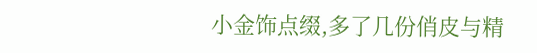小金饰点缀,多了几份俏皮与精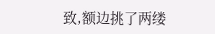致,额边挑了两缕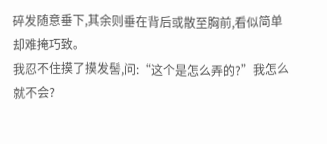碎发随意垂下,其余则垂在背后或散至胸前,看似简单却难掩巧致。
我忍不住摸了摸发髻,问:“这个是怎么弄的?”我怎么就不会?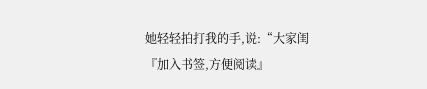她轻轻拍打我的手,说:“大家闺
『加入书签,方便阅读』